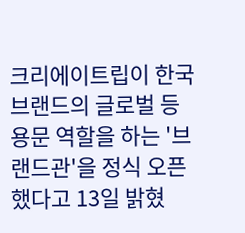크리에이트립이 한국 브랜드의 글로벌 등용문 역할을 하는 '브랜드관'을 정식 오픈했다고 13일 밝혔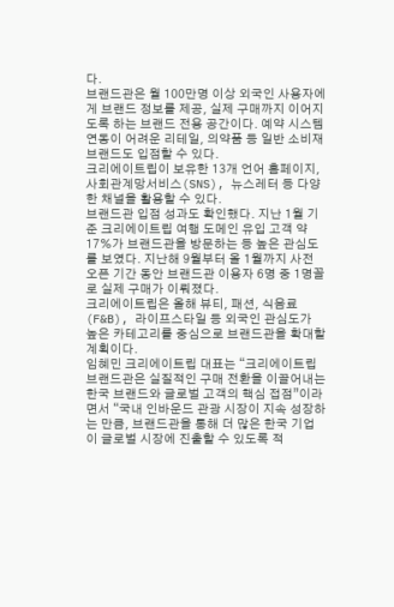다.
브랜드관은 월 100만명 이상 외국인 사용자에게 브랜드 정보를 제공, 실제 구매까지 이어지도록 하는 브랜드 전용 공간이다. 예약 시스템 연동이 어려운 리테일, 의약품 등 일반 소비재 브랜드도 입점할 수 있다.
크리에이트립이 보유한 13개 언어 홈페이지, 사회관계망서비스(SNS), 뉴스레터 등 다양한 채널을 활용할 수 있다.
브랜드관 입점 성과도 확인했다. 지난 1월 기준 크리에이트립 여행 도메인 유입 고객 약 17%가 브랜드관을 방문하는 등 높은 관심도를 보였다. 지난해 9월부터 올 1월까지 사전 오픈 기간 동안 브랜드관 이용자 6명 중 1명꼴로 실제 구매가 이뤄졌다.
크리에이트립은 올해 뷰티, 패션, 식음료(F&B), 라이프스타일 등 외국인 관심도가 높은 카테고리를 중심으로 브랜드관을 확대할 계획이다.
임혜민 크리에이트립 대표는 “크리에이트립 브랜드관은 실질적인 구매 전환을 이끌어내는 한국 브랜드와 글로벌 고객의 핵심 접점”이라면서 “국내 인바운드 관광 시장이 지속 성장하는 만큼, 브랜드관을 통해 더 많은 한국 기업이 글로벌 시장에 진출할 수 있도록 적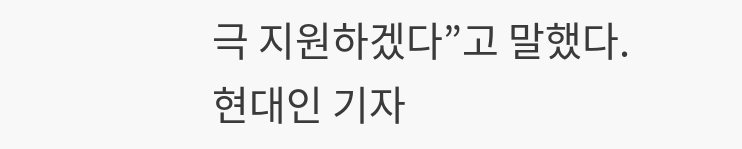극 지원하겠다”고 말했다.
현대인 기자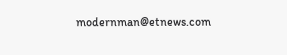modernman@etnews.com